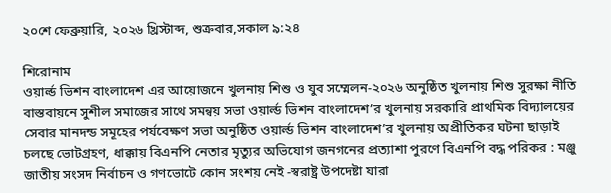২০শে ফেব্রুয়ারি, ২০২৬ খ্রিস্টাব্দ, শুক্রবার,সকাল ৯:২৪

শিরোনাম
ওয়ার্ল্ড ভিশন বাংলাদেশ এর আয়োজনে খুলনায় শিশু ও যুব সম্মেলন-২০২৬ অনুষ্ঠিত খুলনায় শিশু সুরক্ষা নীতি বাস্তবায়নে সুশীল সমাজের সাথে সমন্বয় সভা ওয়ার্ল্ড ভিশন বাংলাদেশ’র খুলনায় সরকারি প্রাথমিক বিদ্যালয়ের সেবার মানদন্ড সমূহের পর্যবেক্ষণ সভা অনুষ্ঠিত ওয়ার্ল্ড ভিশন বাংলাদেশ’র খুলনায় অপ্রীতিকর ঘটনা ছাড়াই চলছে ভোটগ্রহণ, ধাক্কায় বিএনপি নেতার মৃত্যুর অভিযোগ জনগনের প্রত্যাশা পুরণে বিএনপি বদ্ধ পরিকর : মঞ্জু জাতীয় সংসদ নির্বাচন ও গণভোটে কোন সংশয় নেই -স্বরাষ্ট্র উপদেষ্টা যারা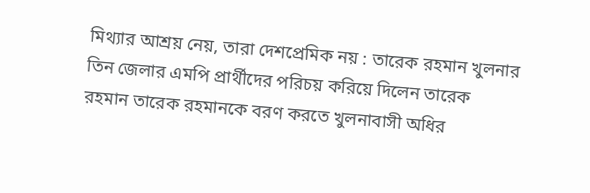মিথ্যার আশ্রয় নেয়, তারা দেশপ্রেমিক নয় : তারেক রহমান খুলনার তিন জেলার এমপি প্রার্থীদের পরিচয় করিয়ে দিলেন তারেক রহমান ‌তারেক রহমানকে বরণ করতে খুলনাবাসী অধির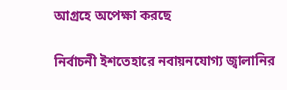আগ্রহে অপেক্ষা করছে

নির্বাচনী ইশতেহারে নবায়নযোগ্য জ্বালানির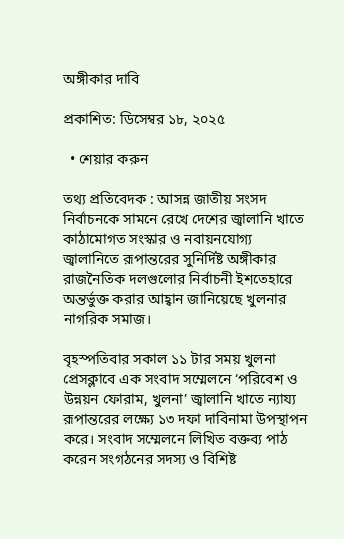অঙ্গীকার দাবি

প্রকাশিত: ডিসেম্বর ১৮, ২০২৫

  • শেয়ার করুন

তথ্য প্রতিবেদক : আসন্ন জাতীয় সংসদ নির্বাচনকে সামনে রেখে দেশের জ্বালানি খাতে কাঠামোগত সংস্কার ও নবায়নযোগ্য জ্বালানিতে রূপান্তরের সুনির্দিষ্ট অঙ্গীকার রাজনৈতিক দলগুলোর নির্বাচনী ইশতেহারে অন্তর্ভুক্ত করার আহ্বান জানিয়েছে খুলনার নাগরিক সমাজ।

বৃহস্পতিবার সকাল ১১ টার সময় খুলনা প্রেসক্লাবে এক সংবাদ সম্মেলনে ‘পরিবেশ ও উন্নয়ন ফোরাম, খুলনা’ জ্বালানি খাতে ন্যায্য রূপান্তরের লক্ষ্যে ১৩ দফা দাবিনামা উপস্থাপন করে। সংবাদ সম্মেলনে লিখিত বক্তব্য পাঠ করেন সংগঠনের সদস্য ও বিশিষ্ট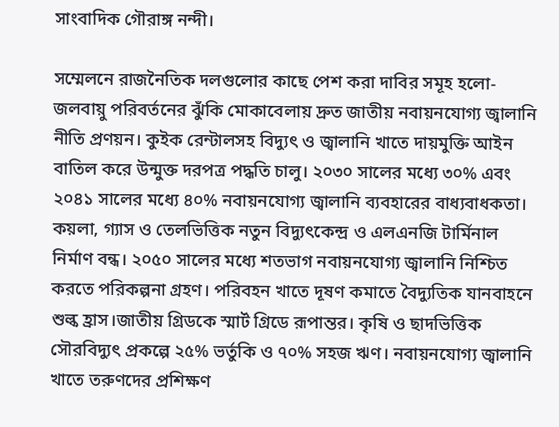সাংবাদিক গৌরাঙ্গ নন্দী।

সম্মেলনে রাজনৈতিক দলগুলোর কাছে পেশ করা দাবির সমূহ হলো-জলবায়ু পরিবর্তনের ঝুঁকি মোকাবেলায় দ্রুত জাতীয় নবায়নযোগ্য জ্বালানি নীতি প্রণয়ন। কুইক রেন্টালসহ বিদ্যুৎ ও জ্বালানি খাতে দায়মুক্তি আইন বাতিল করে উন্মুক্ত দরপত্র পদ্ধতি চালু। ২০৩০ সালের মধ্যে ৩০% এবং ২০৪১ সালের মধ্যে ৪০% নবায়নযোগ্য জ্বালানি ব্যবহারের বাধ্যবাধকতা। কয়লা, গ্যাস ও তেলভিত্তিক নতুন বিদ্যুৎকেন্দ্র ও এলএনজি টার্মিনাল নির্মাণ বন্ধ। ২০৫০ সালের মধ্যে শতভাগ নবায়নযোগ্য জ্বালানি নিশ্চিত করতে পরিকল্পনা গ্রহণ। পরিবহন খাতে দূষণ কমাতে বৈদ্যুতিক যানবাহনে শুল্ক হ্রাস।জাতীয় গ্রিডকে স্মার্ট গ্রিডে রূপান্তর। কৃষি ও ছাদভিত্তিক সৌরবিদ্যুৎ প্রকল্পে ২৫% ভর্তুকি ও ৭০% সহজ ঋণ। নবায়নযোগ্য জ্বালানি খাতে তরুণদের প্রশিক্ষণ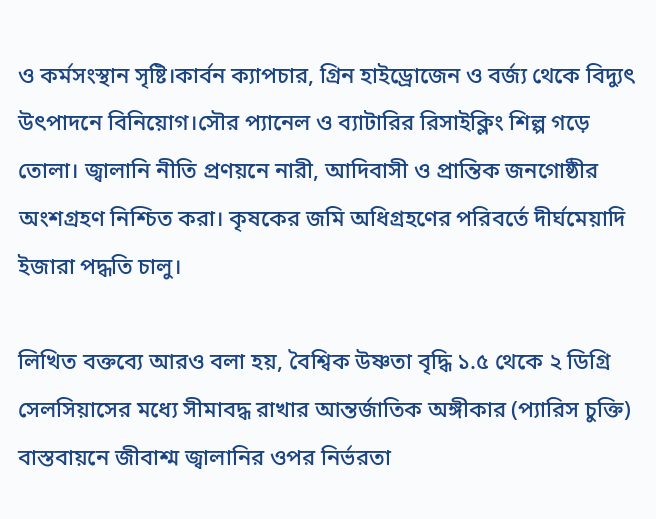ও কর্মসংস্থান সৃষ্টি।কার্বন ক্যাপচার, গ্রিন হাইড্রোজেন ও বর্জ্য থেকে বিদ্যুৎ উৎপাদনে বিনিয়োগ।সৌর প্যানেল ও ব্যাটারির রিসাইক্লিং শিল্প গড়ে তোলা। জ্বালানি নীতি প্রণয়নে নারী, আদিবাসী ও প্রান্তিক জনগোষ্ঠীর অংশগ্রহণ নিশ্চিত করা। কৃষকের জমি অধিগ্রহণের পরিবর্তে দীর্ঘমেয়াদি ইজারা পদ্ধতি চালু।

লিখিত বক্তব্যে আরও বলা হয়, বৈশ্বিক উষ্ণতা বৃদ্ধি ১.৫ থেকে ২ ডিগ্রি সেলসিয়াসের মধ্যে সীমাবদ্ধ রাখার আন্তর্জাতিক অঙ্গীকার (প্যারিস চুক্তি) বাস্তবায়নে জীবাশ্ম জ্বালানির ওপর নির্ভরতা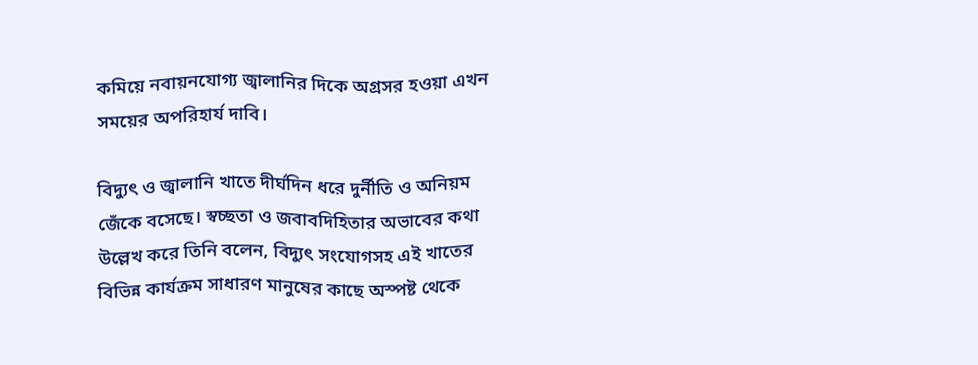কমিয়ে নবায়নযোগ্য জ্বালানির দিকে অগ্রসর হওয়া এখন সময়ের অপরিহার্য দাবি।

বিদ্যুৎ ও জ্বালানি খাতে দীর্ঘদিন ধরে দুর্নীতি ও অনিয়ম জেঁকে বসেছে। স্বচ্ছতা ও জবাবদিহিতার অভাবের কথা উল্লেখ করে তিনি বলেন, বিদ্যুৎ সংযোগসহ এই খাতের বিভিন্ন কার্যক্রম সাধারণ মানুষের কাছে অস্পষ্ট থেকে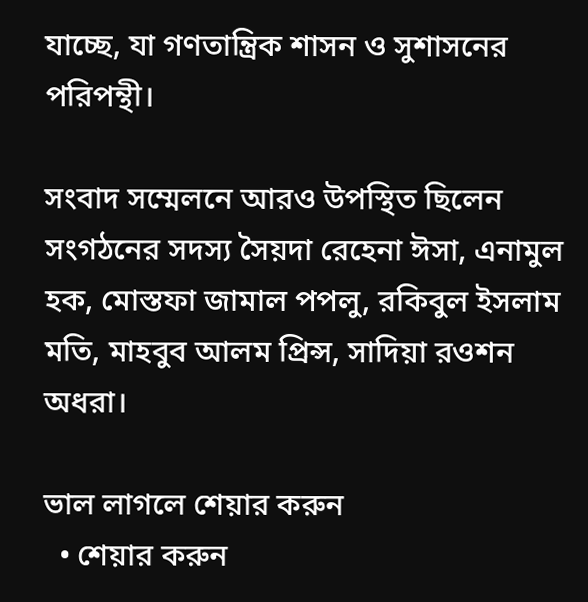যাচ্ছে, যা গণতান্ত্রিক শাসন ও সুশাসনের পরিপন্থী।

সংবাদ সম্মেলনে আরও উপস্থিত ছিলেন সংগঠনের সদস্য সৈয়দা রেহেনা ঈসা, এনামুল হক, মোস্তফা জামাল পপলু, রকিবুল ইসলাম মতি, মাহবুব আলম প্রিন্স, সাদিয়া রওশন অধরা।

ভাল লাগলে শেয়ার করুন
  • শেয়ার করুন